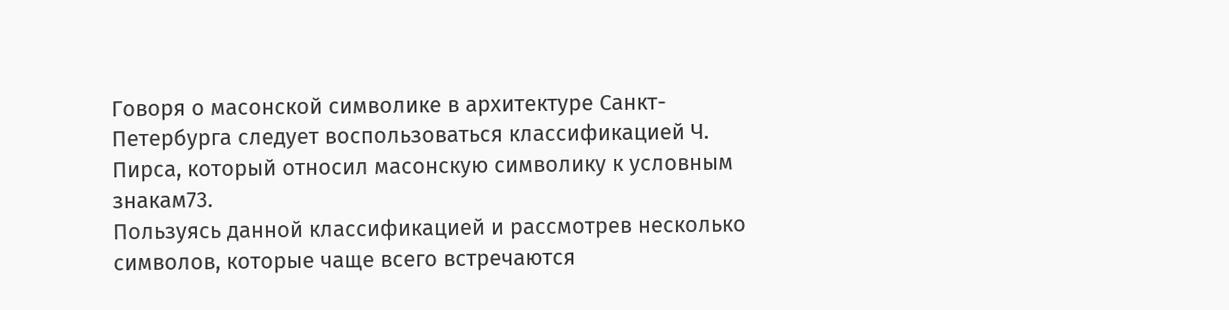Говоря о масонской символике в архитектуре Санкт-Петербурга следует воспользоваться классификацией Ч. Пирса, который относил масонскую символику к условным знакам73.
Пользуясь данной классификацией и рассмотрев несколько символов, которые чаще всего встречаются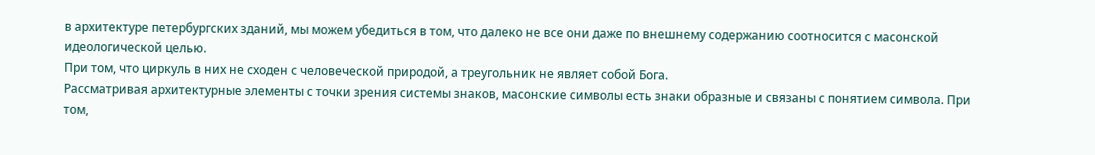в архитектуре петербургских зданий, мы можем убедиться в том, что далеко не все они даже по внешнему содержанию соотносится с масонской идеологической целью.
При том, что циркуль в них не сходен с человеческой природой, а треугольник не являет собой Бога.
Рассматривая архитектурные элементы с точки зрения системы знаков, масонские символы есть знаки образные и связаны с понятием символа. При том,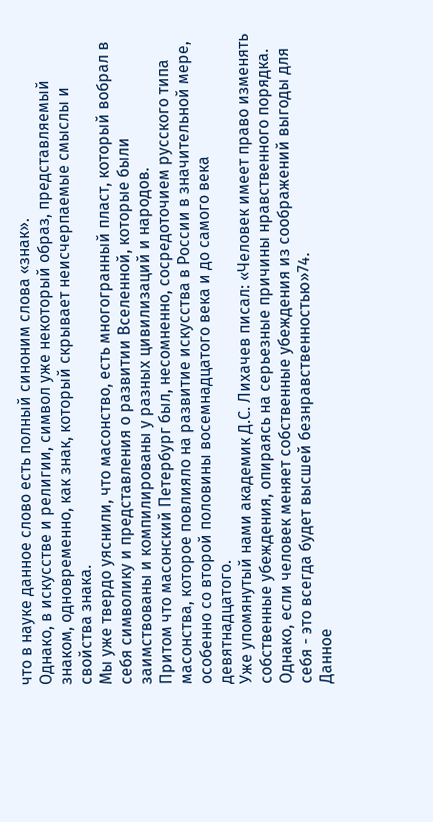что в науке данное слово есть полный синоним слова «знак».
Однако, в искусстве и религии, символ уже некоторый образ, представляемый знаком, одновременно, как знак, который скрывает неисчерпаемые смыслы и свойства знака.
Мы уже твердо уяснили, что масонство, есть многогранный пласт, который вобрал в себя символику и представления о развитии Вселенной, которые были заимствованы и компилированы у разных цивилизаций и народов.
Притом что масонский Петербург был, несомненно, сосредоточием русского типа масонства, которое повлияло на развитие искусства в России в значительной мере, особенно со второй половины восемнадцатого века и до самого века девятнадцатого.
Уже упомянутый нами академик Д.С. Лихачев писал: «Человек имеет право изменять собственные убеждения, опираясь на серьезные причины нравственного порядка. Однако, если человек меняет собственные убеждения из соображений выгоды для себя - это всегда будет высшей безнравственностью»74.
Данное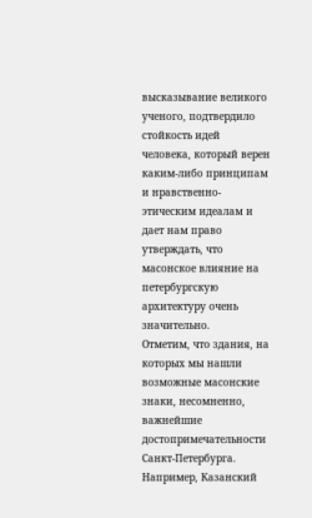высказывание великого ученого, подтвердило стойкость идей человека, который верен каким-либо принципам и нравственно-этическим идеалам и дает нам право утверждать, что масонское влияние на петербургскую архитектуру очень значительно.
Отметим, что здания, на которых мы нашли возможные масонские знаки, несомненно, важнейшие достопримечательности Санкт-Петербурга.
Например, Казанский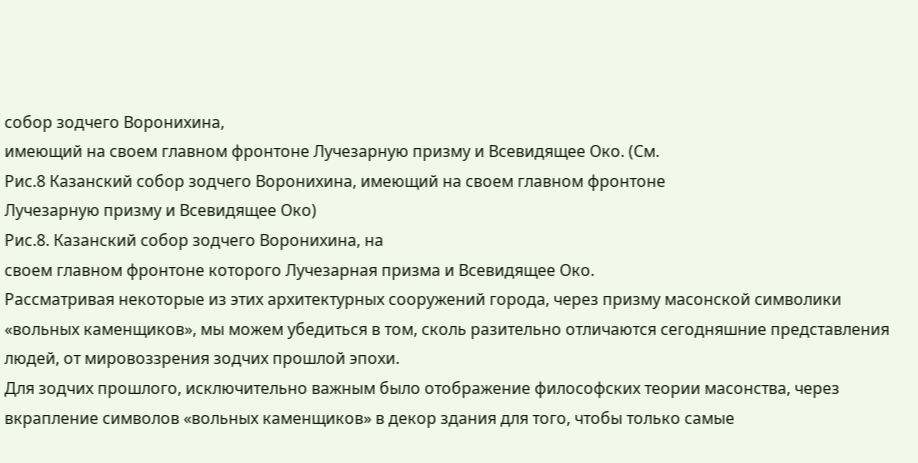собор зодчего Воронихина,
имеющий на своем главном фронтоне Лучезарную призму и Всевидящее Око. (См.
Рис.8 Казанский собор зодчего Воронихина, имеющий на своем главном фронтоне
Лучезарную призму и Всевидящее Око)
Рис.8. Казанский собор зодчего Воронихина, на
своем главном фронтоне которого Лучезарная призма и Всевидящее Око.
Рассматривая некоторые из этих архитектурных сооружений города, через призму масонской символики «вольных каменщиков», мы можем убедиться в том, сколь разительно отличаются сегодняшние представления людей, от мировоззрения зодчих прошлой эпохи.
Для зодчих прошлого, исключительно важным было отображение философских теории масонства, через вкрапление символов «вольных каменщиков» в декор здания для того, чтобы только самые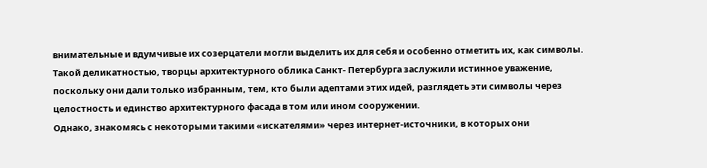внимательные и вдумчивые их созерцатели могли выделить их для себя и особенно отметить их, как символы.
Такой деликатностью, творцы архитектурного облика Санкт- Петербурга заслужили истинное уважение, поскольку они дали только избранным, тем, кто были адептами этих идей, разглядеть эти символы через целостность и единство архитектурного фасада в том или ином сооружении.
Однако, знакомясь с некоторыми такими «искателями» через интернет-источники, в которых они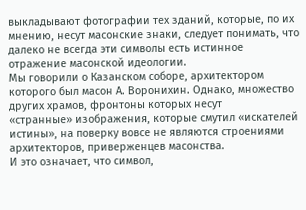выкладывают фотографии тех зданий, которые, по их мнению, несут масонские знаки, следует понимать, что далеко не всегда эти символы есть истинное отражение масонской идеологии.
Мы говорили о Казанском соборе, архитектором которого был масон А. Воронихин. Однако, множество других храмов, фронтоны которых несут
«странные» изображения, которые смутил «искателей истины», на поверку вовсе не являются строениями архитекторов, приверженцев масонства.
И это означает, что символ,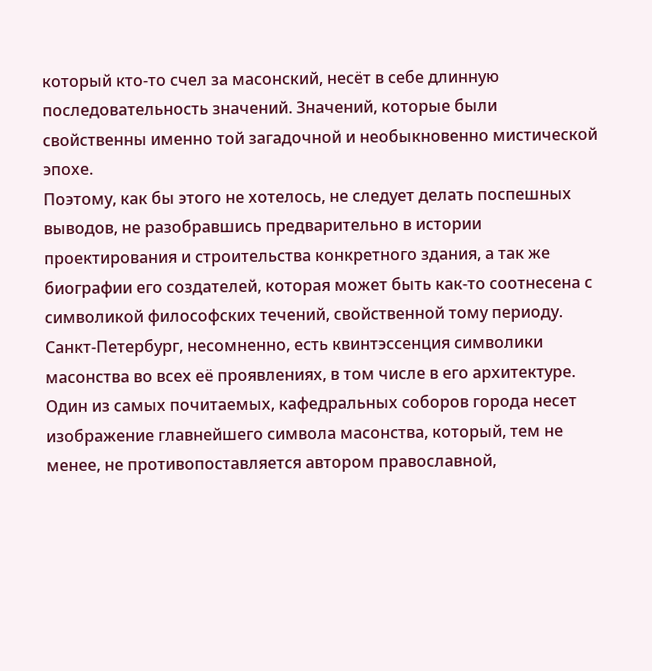который кто-то счел за масонский, несёт в себе длинную последовательность значений. Значений, которые были свойственны именно той загадочной и необыкновенно мистической эпохе.
Поэтому, как бы этого не хотелось, не следует делать поспешных выводов, не разобравшись предварительно в истории проектирования и строительства конкретного здания, а так же биографии его создателей, которая может быть как-то соотнесена с символикой философских течений, свойственной тому периоду.
Санкт-Петербург, несомненно, есть квинтэссенция символики масонства во всех её проявлениях, в том числе в его архитектуре.
Один из самых почитаемых, кафедральных соборов города несет изображение главнейшего символа масонства, который, тем не менее, не противопоставляется автором православной,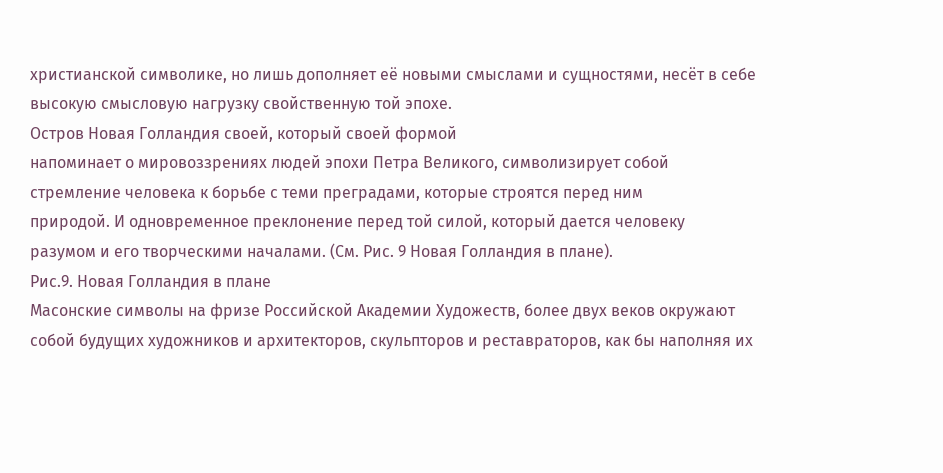христианской символике, но лишь дополняет её новыми смыслами и сущностями, несёт в себе высокую смысловую нагрузку свойственную той эпохе.
Остров Новая Голландия своей, который своей формой
напоминает о мировоззрениях людей эпохи Петра Великого, символизирует собой
стремление человека к борьбе с теми преградами, которые строятся перед ним
природой. И одновременное преклонение перед той силой, который дается человеку
разумом и его творческими началами. (См. Рис. 9 Новая Голландия в плане).
Рис.9. Новая Голландия в плане
Масонские символы на фризе Российской Академии Художеств, более двух веков окружают собой будущих художников и архитекторов, скульпторов и реставраторов, как бы наполняя их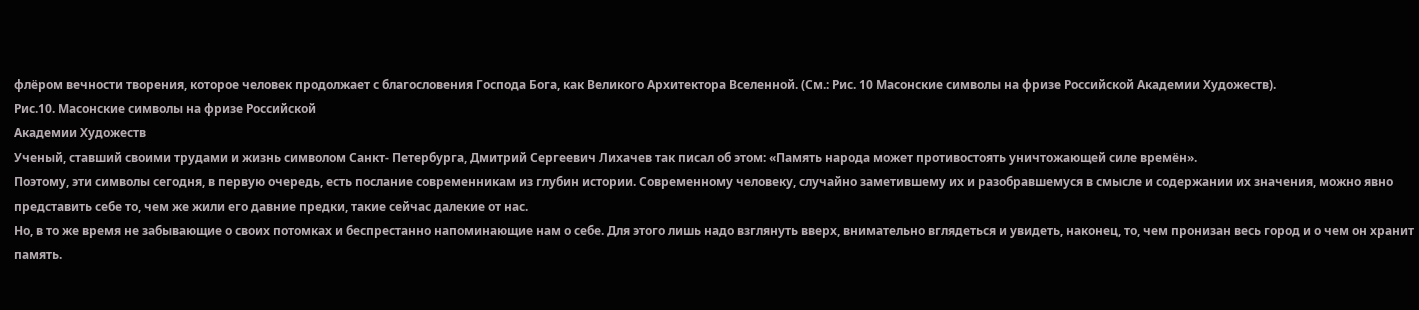флёром вечности творения, которое человек продолжает с благословения Господа Бога, как Великого Архитектора Вселенной. (См.: Рис. 10 Масонские символы на фризе Российской Академии Художеств).
Рис.10. Масонские символы на фризе Российской
Академии Художеств
Ученый, ставший своими трудами и жизнь символом Санкт- Петербурга, Дмитрий Сергеевич Лихачев так писал об этом: «Память народа может противостоять уничтожающей силе времён».
Поэтому, эти символы сегодня, в первую очередь, есть послание современникам из глубин истории. Современному человеку, случайно заметившему их и разобравшемуся в смысле и содержании их значения, можно явно представить себе то, чем же жили его давние предки, такие сейчас далекие от нас.
Но, в то же время не забывающие о своих потомках и беспрестанно напоминающие нам о себе. Для этого лишь надо взглянуть вверх, внимательно вглядеться и увидеть, наконец, то, чем пронизан весь город и о чем он хранит память.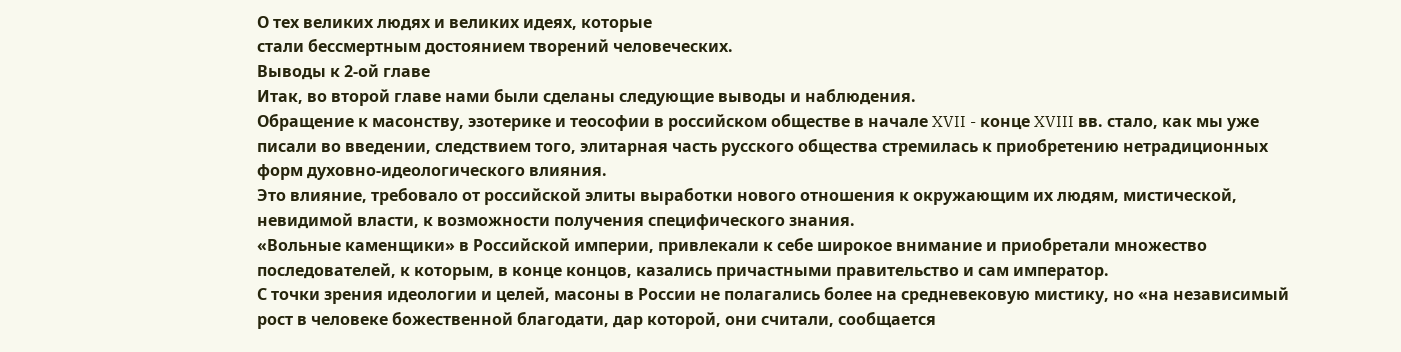О тех великих людях и великих идеях, которые
стали бессмертным достоянием творений человеческих.
Выводы к 2-ой главе
Итак, во второй главе нами были сделаны следующие выводы и наблюдения.
Обращение к масонству, эзотерике и теософии в российском обществе в начале XVII - конце XVIII вв. стало, как мы уже писали во введении, следствием того, элитарная часть русского общества стремилась к приобретению нетрадиционных форм духовно-идеологического влияния.
Это влияние, требовало от российской элиты выработки нового отношения к окружающим их людям, мистической, невидимой власти, к возможности получения специфического знания.
«Вольные каменщики» в Российской империи, привлекали к себе широкое внимание и приобретали множество последователей, к которым, в конце концов, казались причастными правительство и сам император.
С точки зрения идеологии и целей, масоны в России не полагались более на средневековую мистику, но «на независимый рост в человеке божественной благодати, дар которой, они считали, сообщается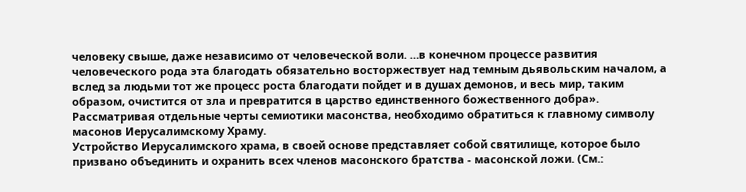человеку свыше, даже независимо от человеческой воли. …в конечном процессе развития человеческого рода эта благодать обязательно восторжествует над темным дьявольским началом, а вслед за людьми тот же процесс роста благодати пойдет и в душах демонов, и весь мир, таким образом, очистится от зла и превратится в царство единственного божественного добра».
Рассматривая отдельные черты семиотики масонства, необходимо обратиться к главному символу масонов Иерусалимскому Храму.
Устройство Иерусалимского храма, в своей основе представляет собой святилище, которое было призвано объединить и охранить всех членов масонского братства - масонской ложи. (См.: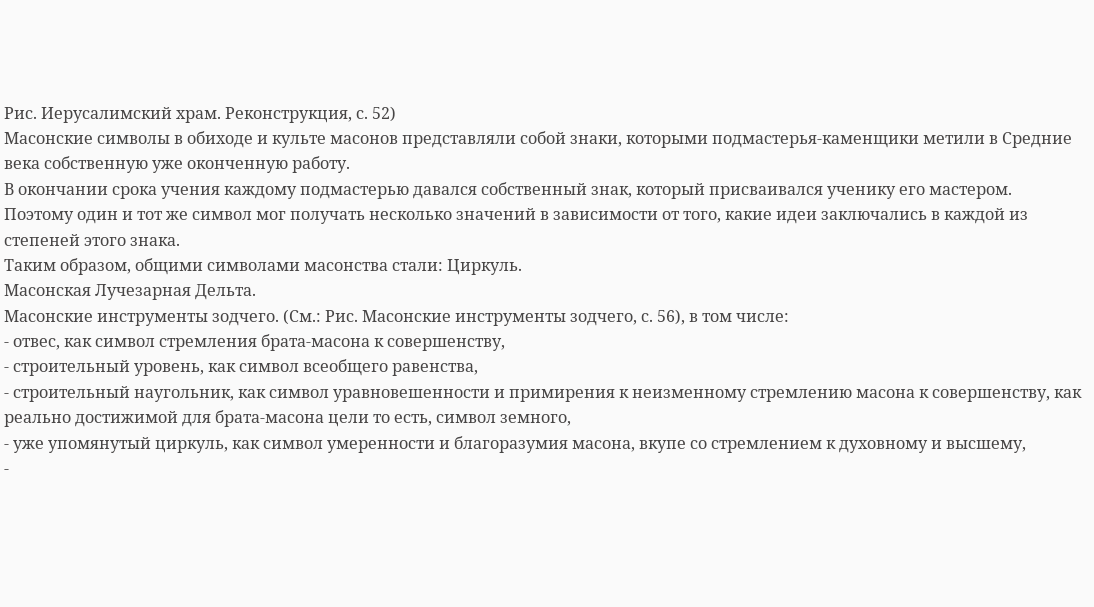Рис. Иерусалимский храм. Реконструкция, с. 52)
Масонские символы в обиходе и культе масонов представляли собой знаки, которыми подмастерья-каменщики метили в Средние века собственную уже оконченную работу.
В окончании срока учения каждому подмастерью давался собственный знак, который присваивался ученику его мастером.
Поэтому один и тот же символ мог получать несколько значений в зависимости от того, какие идеи заключались в каждой из степеней этого знака.
Таким образом, общими символами масонства стали: Циркуль.
Масонская Лучезарная Дельта.
Масонские инструменты зодчего. (См.: Рис. Масонские инструменты зодчего, с. 56), в том числе:
- отвес, как символ стремления брата-масона к совершенству,
- строительный уровень, как символ всеобщего равенства,
- строительный наугольник, как символ уравновешенности и примирения к неизменному стремлению масона к совершенству, как реально достижимой для брата-масона цели то есть, символ земного,
- уже упомянутый циркуль, как символ умеренности и благоразумия масона, вкупе со стремлением к духовному и высшему,
-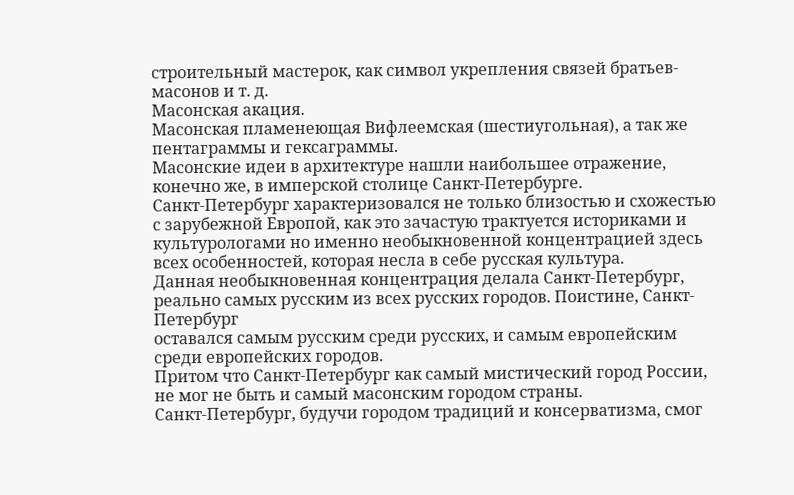строительный мастерок, как символ укрепления связей братьев- масонов и т. д.
Масонская акация.
Масонская пламенеющая Вифлеемская (шестиугольная), а так же пентаграммы и гексаграммы.
Масонские идеи в архитектуре нашли наибольшее отражение, конечно же, в имперской столице Санкт-Петербурге.
Санкт-Петербург характеризовался не только близостью и схожестью с зарубежной Европой, как это зачастую трактуется историками и культурологами но именно необыкновенной концентрацией здесь всех особенностей, которая несла в себе русская культура.
Данная необыкновенная концентрация делала Санкт-Петербург, реально самых русским из всех русских городов. Поистине, Санкт-Петербург
оставался самым русским среди русских, и самым европейским среди европейских городов.
Притом что Санкт-Петербург как самый мистический город России, не мог не быть и самый масонским городом страны.
Санкт-Петербург, будучи городом традиций и консерватизма, смог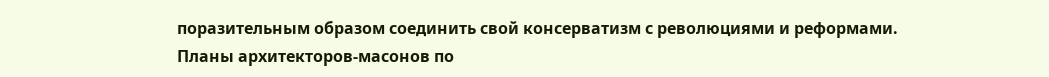поразительным образом соединить свой консерватизм с революциями и реформами.
Планы архитекторов-масонов по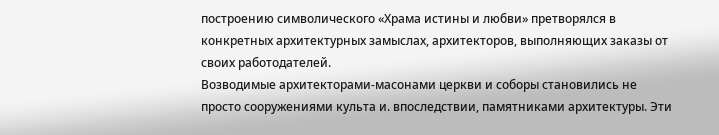построению символического «Храма истины и любви» претворялся в конкретных архитектурных замыслах, архитекторов, выполняющих заказы от своих работодателей.
Возводимые архитекторами-масонами церкви и соборы становились не просто сооружениями культа и. впоследствии, памятниками архитектуры. Эти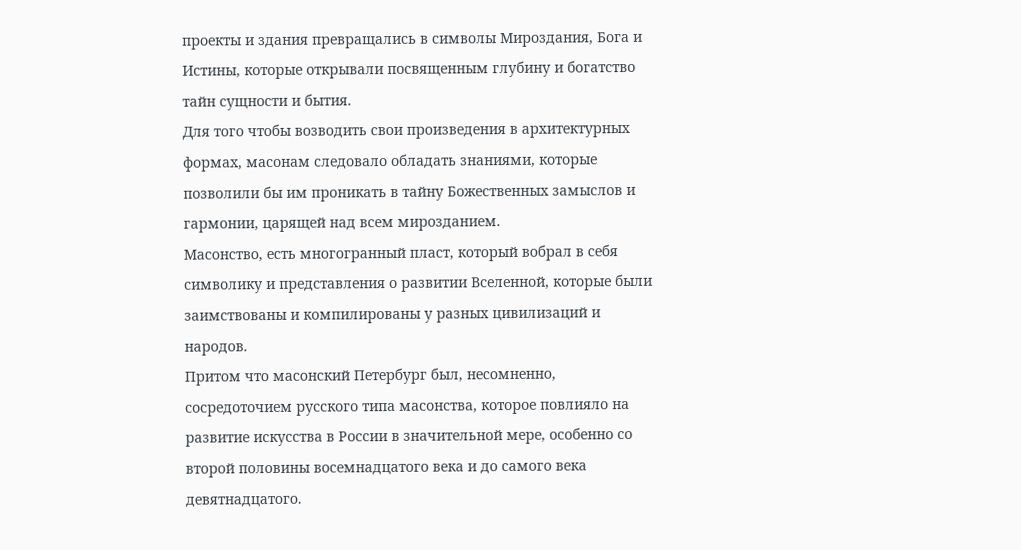проекты и здания превращались в символы Мироздания, Бога и Истины, которые открывали посвященным глубину и богатство тайн сущности и бытия.
Для того чтобы возводить свои произведения в архитектурных формах, масонам следовало обладать знаниями, которые позволили бы им проникать в тайну Божественных замыслов и гармонии, царящей над всем мирозданием.
Масонство, есть многогранный пласт, который вобрал в себя символику и представления о развитии Вселенной, которые были заимствованы и компилированы у разных цивилизаций и народов.
Притом что масонский Петербург был, несомненно, сосредоточием русского типа масонства, которое повлияло на развитие искусства в России в значительной мере, особенно со второй половины восемнадцатого века и до самого века девятнадцатого.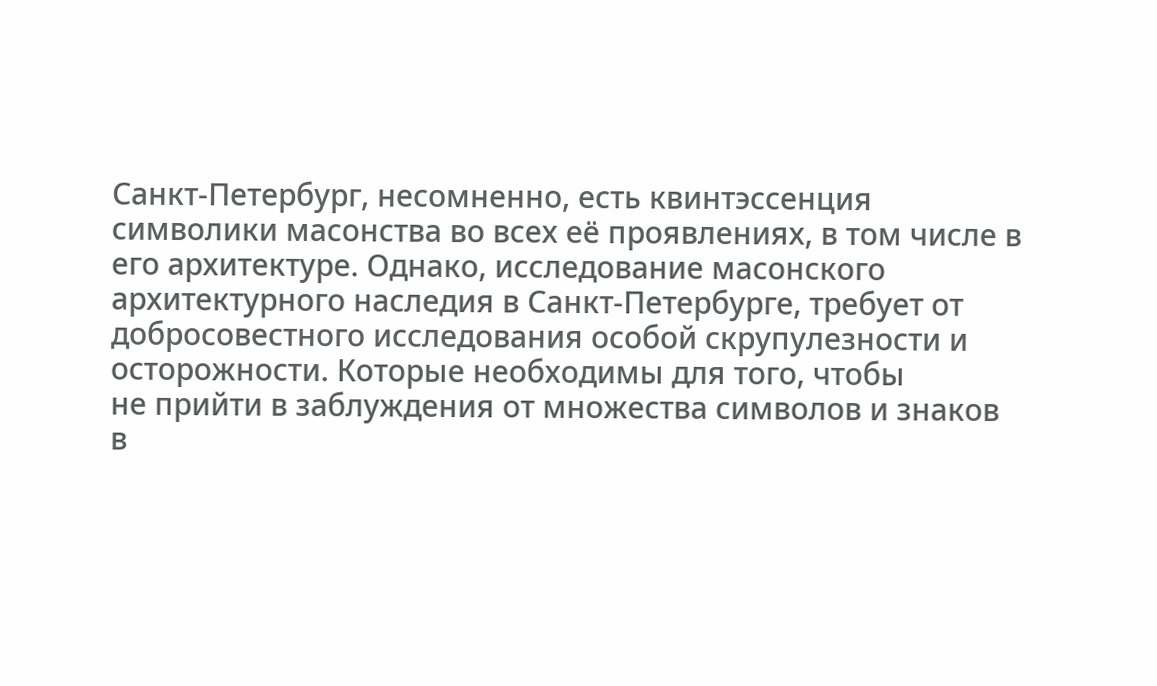Санкт-Петербург, несомненно, есть квинтэссенция символики масонства во всех её проявлениях, в том числе в его архитектуре. Однако, исследование масонского архитектурного наследия в Санкт-Петербурге, требует от добросовестного исследования особой скрупулезности и
осторожности. Которые необходимы для того, чтобы
не прийти в заблуждения от множества символов и знаков в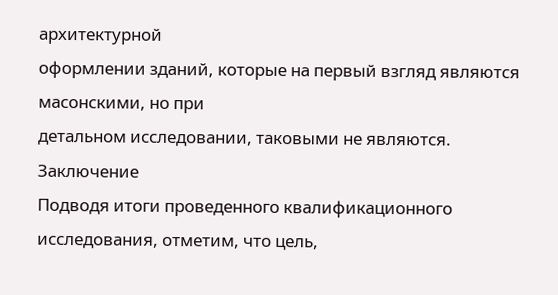архитектурной
оформлении зданий, которые на первый взгляд являются масонскими, но при
детальном исследовании, таковыми не являются.
Заключение
Подводя итоги проведенного квалификационного исследования, отметим, что цель,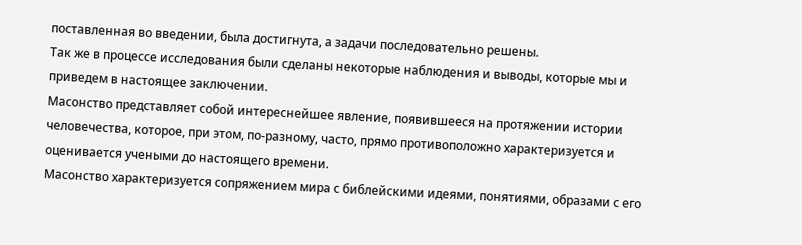поставленная во введении, была достигнута, а задачи последовательно решены.
Так же в процессе исследования были сделаны некоторые наблюдения и выводы, которые мы и приведем в настоящее заключении.
Масонство представляет собой интереснейшее явление, появившееся на протяжении истории человечества, которое, при этом, по-разному, часто, прямо противоположно характеризуется и оценивается учеными до настоящего времени.
Масонство характеризуется сопряжением мира с библейскими идеями, понятиями, образами с его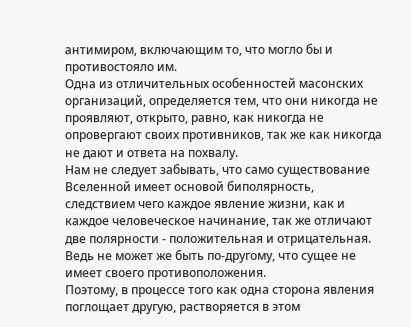антимиром, включающим то, что могло бы и противостояло им.
Одна из отличительных особенностей масонских организаций, определяется тем, что они никогда не проявляют, открыто, равно, как никогда не опровергают своих противников, так же как никогда не дают и ответа на похвалу.
Нам не следует забывать, что само существование Вселенной имеет основой биполярность, следствием чего каждое явление жизни, как и каждое человеческое начинание, так же отличают две полярности - положительная и отрицательная. Ведь не может же быть по-другому, что сущее не имеет своего противоположения.
Поэтому, в процессе того как одна сторона явления поглощает другую, растворяется в этом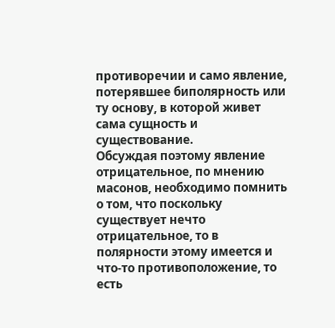противоречии и само явление, потерявшее биполярность или ту основу, в которой живет сама сущность и существование.
Обсуждая поэтому явление отрицательное, по мнению масонов, необходимо помнить о том, что поскольку существует нечто отрицательное, то в полярности этому имеется и что-то противоположение, то есть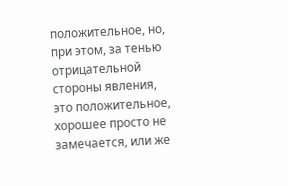положительное, но, при этом, за тенью отрицательной стороны явления, это положительное, хорошее просто не замечается, или же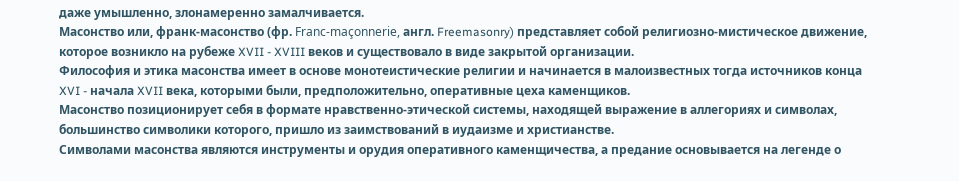даже умышленно, злонамеренно замалчивается.
Масонство или, франк-масонство (фр. Franc-maçonnerie, англ. Freemasonry) представляет собой религиозно-мистическое движение, которое возникло на рубеже XVII - XVIII веков и существовало в виде закрытой организации.
Философия и этика масонства имеет в основе монотеистические религии и начинается в малоизвестных тогда источников конца XVI - начала XVII века, которыми были, предположительно, оперативные цеха каменщиков.
Масонство позиционирует себя в формате нравственно-этической системы, находящей выражение в аллегориях и символах, большинство символики которого, пришло из заимствований в иудаизме и христианстве.
Символами масонства являются инструменты и орудия оперативного каменщичества, а предание основывается на легенде о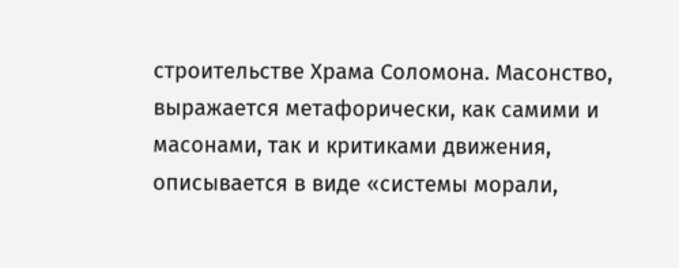строительстве Храма Соломона. Масонство, выражается метафорически, как самими и масонами, так и критиками движения, описывается в виде «системы морали,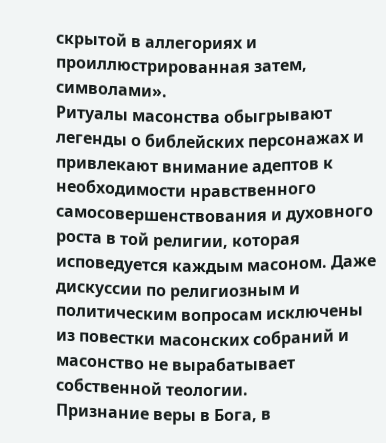скрытой в аллегориях и проиллюстрированная затем, символами».
Ритуалы масонства обыгрывают легенды о библейских персонажах и привлекают внимание адептов к необходимости нравственного самосовершенствования и духовного роста в той религии, которая исповедуется каждым масоном. Даже дискуссии по религиозным и политическим вопросам исключены из повестки масонских собраний и масонство не вырабатывает собственной теологии.
Признание веры в Бога, в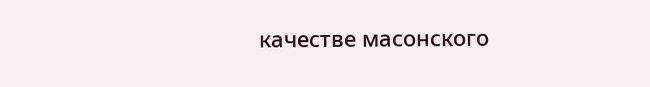качестве масонского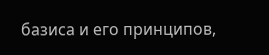базиса и его принципов,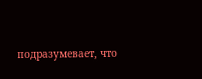подразумевает, что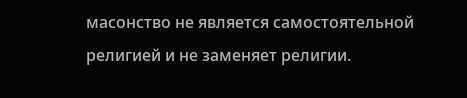масонство не является самостоятельной религией и не заменяет религии.